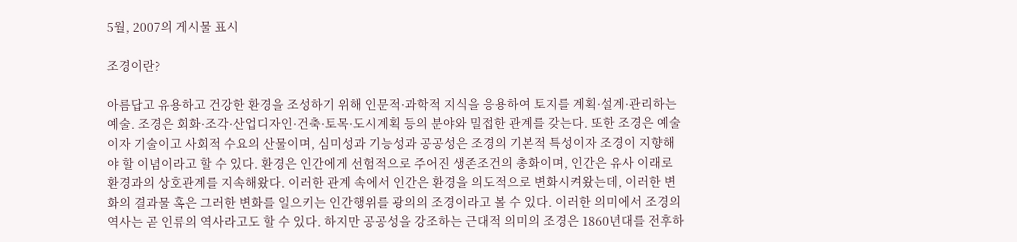5월, 2007의 게시물 표시

조경이란?

아름답고 유용하고 건강한 환경을 조성하기 위해 인문적·과학적 지식을 응용하여 토지를 계획·설계·관리하는 예술. 조경은 회화·조각·산업디자인·건축·토목·도시계획 등의 분야와 밀접한 관계를 갖는다. 또한 조경은 예술이자 기술이고 사회적 수요의 산물이며, 심미성과 기능성과 공공성은 조경의 기본적 특성이자 조경이 지향해야 할 이념이라고 할 수 있다. 환경은 인간에게 선험적으로 주어진 생존조건의 총화이며, 인간은 유사 이래로 환경과의 상호관계를 지속해왔다. 이러한 관계 속에서 인간은 환경을 의도적으로 변화시켜왔는데, 이러한 변화의 결과물 혹은 그러한 변화를 일으키는 인간행위를 광의의 조경이라고 볼 수 있다. 이러한 의미에서 조경의 역사는 곧 인류의 역사라고도 할 수 있다. 하지만 공공성을 강조하는 근대적 의미의 조경은 1860년대를 전후하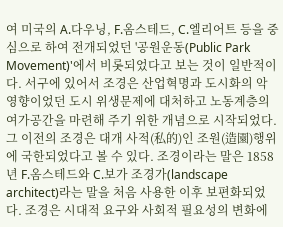여 미국의 A.다우닝, F.옴스테드, C.엘리어트 등을 중심으로 하여 전개되었던 '공원운동(Public Park Movement)'에서 비롯되었다고 보는 것이 일반적이다. 서구에 있어서 조경은 산업혁명과 도시화의 악영향이었던 도시 위생문제에 대처하고 노동계층의 여가공간을 마련해 주기 위한 개념으로 시작되었다. 그 이전의 조경은 대개 사적(私的)인 조원(造園)행위에 국한되었다고 볼 수 있다. 조경이라는 말은 1858년 F.옴스테드와 C.보가 조경가(landscape architect)라는 말을 처음 사용한 이후 보편화되었다. 조경은 시대적 요구와 사회적 필요성의 변화에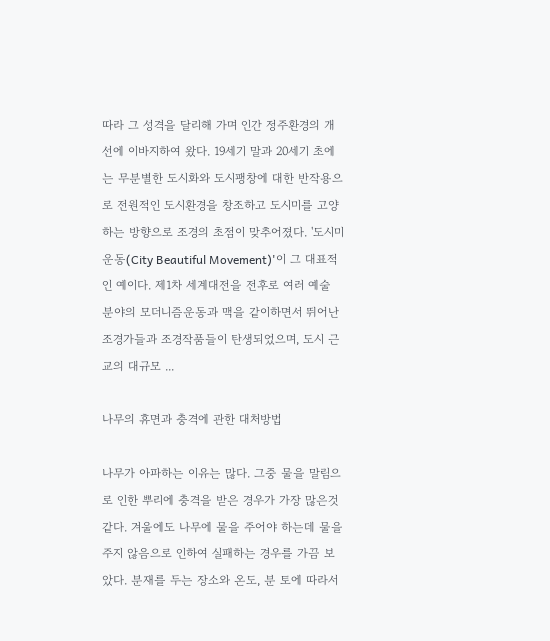따라 그 성격을 달리해 가며 인간 정주환경의 개선에 이바지하여 왔다. 19세기 말과 20세기 초에는 무분별한 도시화와 도시팽창에 대한 반작용으로 전원적인 도시환경을 창조하고 도시미를 고양하는 방향으로 조경의 초점이 맞추어졌다. '도시미운동(City Beautiful Movement)'이 그 대표적인 예이다. 제1차 세계대전을 전후로 여러 예술 분야의 모더니즘운동과 맥을 같이하면서 뛰어난 조경가들과 조경작품들이 탄생되었으며, 도시 근교의 대규모 ...

나무의 휴면과 충격에 관한 대처방법

나무가 아파하는 이유는 많다. 그중 물을 말림으로 인한 뿌리에 충격을 받은 경우가 가장 많은것 같다. 겨울에도 나무에 물을 주어야 하는데 물을 주지 않음으로 인하여 실패하는 경우를 가끔 보았다. 분재를 두는 장소와 온도, 분 토에 따라서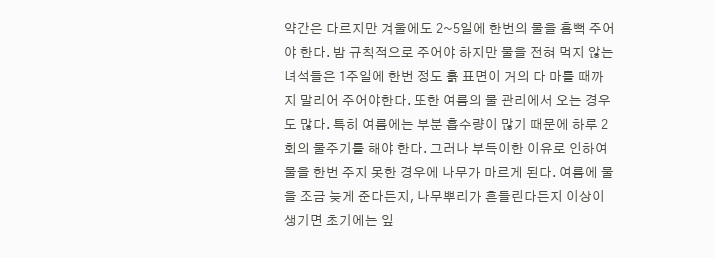약간은 다르지만 겨울에도 2~5일에 한번의 물을 흠뻑 주어야 한다. 밤 규칙적으로 주어야 하지만 물을 전혀 먹지 않는 녀석들은 1주일에 한번 정도 흙 표면이 거의 다 마를 때까지 말리어 주어야한다. 또한 여름의 물 관리에서 오는 경우도 많다. 특히 여름에는 부분 흡수량이 많기 때문에 하루 2회의 물주기를 해야 한다. 그러나 부득이한 이유로 인하여 물을 한번 주지 못한 경우에 나무가 마르게 된다. 여름에 물을 조금 늦게 준다든지, 나무뿌리가 흔들린다든지 이상이 생기면 초기에는 잎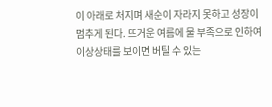이 아래로 처지며 새순이 자라지 못하고 성장이 멈추게 된다. 뜨거운 여름에 물 부족으로 인하여 이상상태를 보이면 버틸 수 있는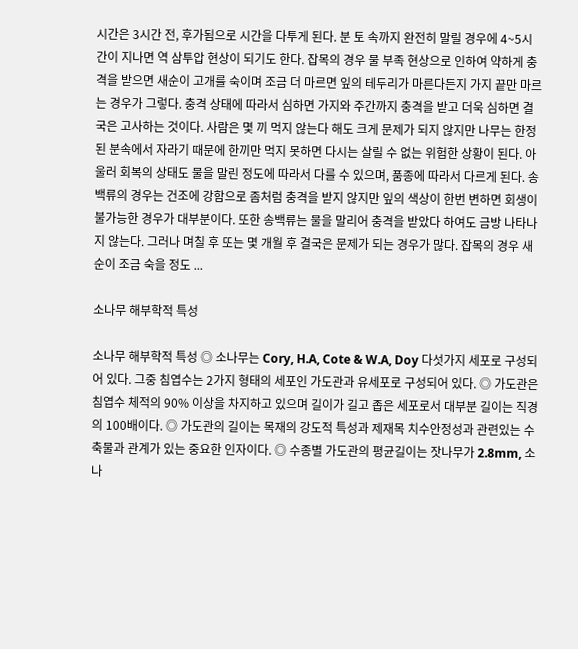시간은 3시간 전, 후가됨으로 시간을 다투게 된다. 분 토 속까지 완전히 말릴 경우에 4~5시간이 지나면 역 삼투압 현상이 되기도 한다. 잡목의 경우 물 부족 현상으로 인하여 약하게 충격을 받으면 새순이 고개를 숙이며 조금 더 마르면 잎의 테두리가 마른다든지 가지 끝만 마르는 경우가 그렇다. 충격 상태에 따라서 심하면 가지와 주간까지 충격을 받고 더욱 심하면 결국은 고사하는 것이다. 사람은 몇 끼 먹지 않는다 해도 크게 문제가 되지 않지만 나무는 한정된 분속에서 자라기 때문에 한끼만 먹지 못하면 다시는 살릴 수 없는 위험한 상황이 된다. 아울러 회복의 상태도 물을 말린 정도에 따라서 다를 수 있으며, 품종에 따라서 다르게 된다. 송백류의 경우는 건조에 강함으로 좀처럼 충격을 받지 않지만 잎의 색상이 한번 변하면 회생이 불가능한 경우가 대부분이다. 또한 송백류는 물을 말리어 충격을 받았다 하여도 금방 나타나지 않는다. 그러나 며칠 후 또는 몇 개월 후 결국은 문제가 되는 경우가 많다. 잡목의 경우 새순이 조금 숙을 정도 ...

소나무 해부학적 특성

소나무 해부학적 특성 ◎ 소나무는 Cory, H.A, Cote & W.A, Doy 다섯가지 세포로 구성되어 있다. 그중 침엽수는 2가지 형태의 세포인 가도관과 유세포로 구성되어 있다. ◎ 가도관은 침엽수 체적의 90% 이상을 차지하고 있으며 길이가 길고 좁은 세포로서 대부분 길이는 직경의 100배이다. ◎ 가도관의 길이는 목재의 강도적 특성과 제재목 치수안정성과 관련있는 수축물과 관계가 있는 중요한 인자이다. ◎ 수종별 가도관의 평균길이는 잣나무가 2.8mm, 소나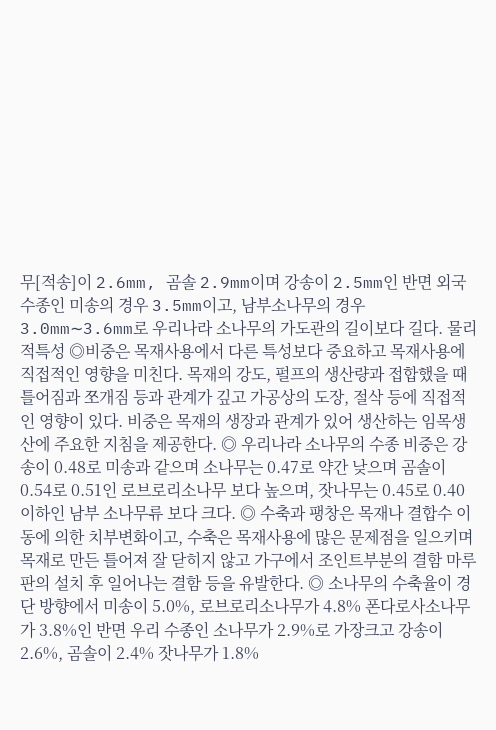무[적송]이 2.6mm, 곰솔 2.9mm이며 강송이 2.5mm인 반면 외국수종인 미송의 경우 3.5mm이고, 남부소나무의 경우 3.0mm∼3.6mm로 우리나라 소나무의 가도관의 길이보다 길다. 물리적특성 ◎비중은 목재사용에서 다른 특성보다 중요하고 목재사용에 직접적인 영향을 미친다. 목재의 강도, 펄프의 생산량과 접합했을 때 틀어짐과 쪼개짐 등과 관계가 깊고 가공상의 도장, 절삭 등에 직접적인 영향이 있다. 비중은 목재의 생장과 관계가 있어 생산하는 임목생산에 주요한 지침을 제공한다. ◎ 우리나라 소나무의 수종 비중은 강송이 0.48로 미송과 같으며 소나무는 0.47로 약간 낮으며 곰솔이 0.54로 0.51인 로브로리소나무 보다 높으며, 잣나무는 0.45로 0.40이하인 남부 소나무류 보다 크다. ◎ 수축과 팽창은 목재나 결합수 이동에 의한 치부변화이고, 수축은 목재사용에 많은 문제점을 일으키며 목재로 만든 틀어져 잘 닫히지 않고 가구에서 조인트부분의 결함 마루판의 설치 후 일어나는 결함 등을 유발한다. ◎ 소나무의 수축율이 경단 방향에서 미송이 5.0%, 로브로리소나무가 4.8% 폰다로사소나무가 3.8%인 반면 우리 수종인 소나무가 2.9%로 가장크고 강송이 2.6%, 곰솔이 2.4% 잣나무가 1.8%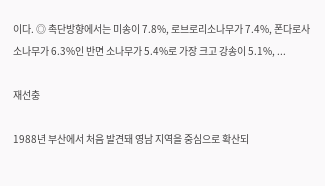이다. ◎ 촉단방향에서는 미송이 7.8%, 로브로리소나무가 7.4%, 폰다로사 소나무가 6.3%인 반면 소나무가 5.4%로 가장 크고 강송이 5.1%, ...

재선충

1988년 부산에서 처음 발견돼 영남 지역을 중심으로 확산되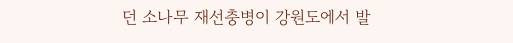던 소나무 재선충병이 강원도에서 발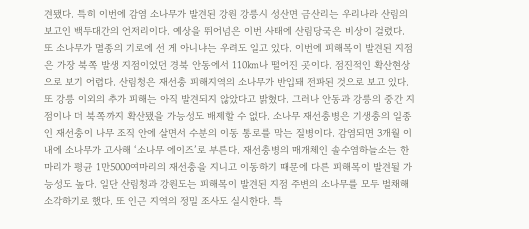견됐다. 특히 이번에 감염 소나무가 발견된 강원 강릉시 성산면 금산리는 우리나라 산림의 보고인 백두대간의 언저리이다. 예상을 뛰어넘은 이번 사태에 산림당국은 비상이 걸렸다. 또 소나무가 멸종의 기로에 선 게 아니냐는 우려도 일고 있다. 이번에 피해목이 발견된 지점은 가장 북쪽 발생 지점이었던 경북 안동에서 110㎞나 떨어진 곳이다. 점진적인 확산현상으로 보기 어렵다. 산림청은 재선충 피해지역의 소나무가 반입돼 전파된 것으로 보고 있다. 또 강릉 이외의 추가 피해는 아직 발견되지 않았다고 밝혔다. 그러나 안동과 강릉의 중간 지점이나 더 북쪽까지 확산됐을 가능성도 배제할 수 없다. 소나무 재선충병은 기생충의 일종인 재선충이 나무 조직 안에 살면서 수분의 이동 통로를 막는 질병이다. 감염되면 3개월 이내에 소나무가 고사해 ‘소나무 에이즈’로 부른다. 재선충병의 매개체인 솔수염하늘소는 한 마리가 평균 1만5000여마리의 재선충을 지니고 이동하기 때문에 다른 피해목이 발견될 가능성도 높다. 일단 산림청과 강원도는 피해목이 발견된 지점 주변의 소나무를 모두 벌채해 소각하기로 했다. 또 인근 지역의 정밀 조사도 실시한다. 특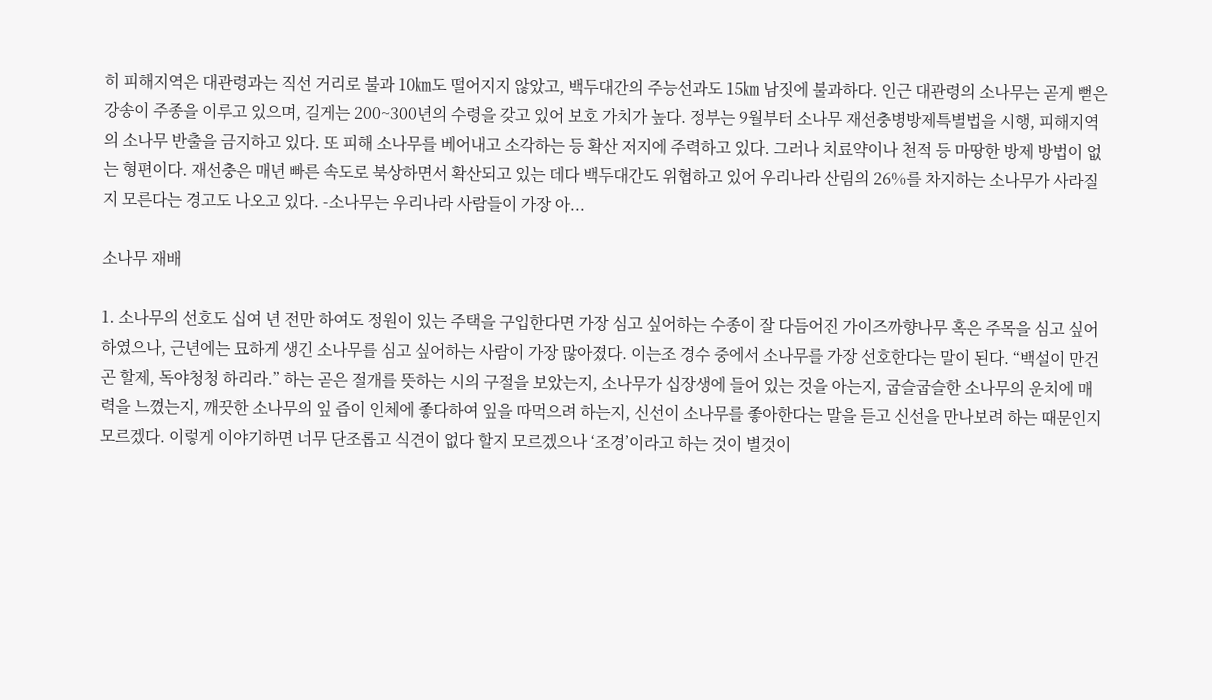히 피해지역은 대관령과는 직선 거리로 불과 10㎞도 떨어지지 않았고, 백두대간의 주능선과도 15㎞ 남짓에 불과하다. 인근 대관령의 소나무는 곧게 뻗은 강송이 주종을 이루고 있으며, 길게는 200~300년의 수령을 갖고 있어 보호 가치가 높다. 정부는 9월부터 소나무 재선충병방제특별법을 시행, 피해지역의 소나무 반출을 금지하고 있다. 또 피해 소나무를 베어내고 소각하는 등 확산 저지에 주력하고 있다. 그러나 치료약이나 천적 등 마땅한 방제 방법이 없는 형편이다. 재선충은 매년 빠른 속도로 북상하면서 확산되고 있는 데다 백두대간도 위협하고 있어 우리나라 산림의 26%를 차지하는 소나무가 사라질지 모른다는 경고도 나오고 있다. -소나무는 우리나라 사람들이 가장 아...

소나무 재배

1. 소나무의 선호도 십여 년 전만 하여도 정원이 있는 주택을 구입한다면 가장 심고 싶어하는 수종이 잘 다듬어진 가이즈까향나무 혹은 주목을 심고 싶어하였으나, 근년에는 묘하게 생긴 소나무를 심고 싶어하는 사람이 가장 많아졌다. 이는조 경수 중에서 소나무를 가장 선호한다는 말이 된다. “백설이 만건곤 할제, 독야청청 하리라.” 하는 곧은 절개를 뜻하는 시의 구절을 보았는지, 소나무가 십장생에 들어 있는 것을 아는지, 굽슬굽슬한 소나무의 운치에 매력을 느꼈는지, 깨끗한 소나무의 잎 즙이 인체에 좋다하여 잎을 따먹으려 하는지, 신선이 소나무를 좋아한다는 말을 듣고 신선을 만나보려 하는 때문인지 모르겠다. 이렇게 이야기하면 너무 단조롭고 식견이 없다 할지 모르겠으나 ‘조경’이라고 하는 것이 별것이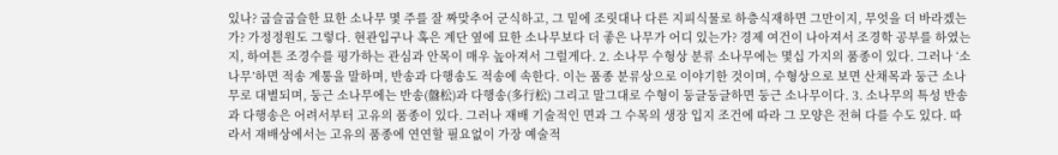있나? 굽슬굽슬한 묘한 소나무 몇 주를 잘 짜맞추어 군식하고, 그 밑에 조릿대나 다른 지피식물로 하층식재하면 그만이지, 무엇을 더 바라겠는가? 가정정원도 그렇다. 현관입구나 혹은 계단 옆에 묘한 소나무보다 더 좋은 나무가 어디 있는가? 경제 여건이 나아져서 조경학 공부를 하였는지, 하여튼 조경수를 평가하는 관심과 안목이 매우 높아져서 그럴게다. 2. 소나무 수형상 분류 소나무에는 몇십 가지의 품종이 있다. 그러나 ‘소나무’하면 적송 계통을 말하며, 반송과 다행송도 적송에 속한다. 이는 품종 분류상으로 이야기한 것이며, 수형상으로 보면 산채목과 둥근 소나무로 대별되며, 둥근 소나무에는 반송(盤松)과 다행송(多行松) 그리고 말그대로 수형이 둥글둥글하면 둥근 소나무이다. 3. 소나무의 특성 반송과 다행송은 어려서부터 고유의 품종이 있다. 그러나 재배 기술적인 면과 그 수목의 생장 입지 조건에 따라 그 모양은 전혀 다를 수도 있다. 따라서 재배상에서는 고유의 품종에 연연할 필요없이 가장 예술적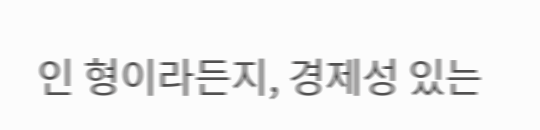인 형이라든지, 경제성 있는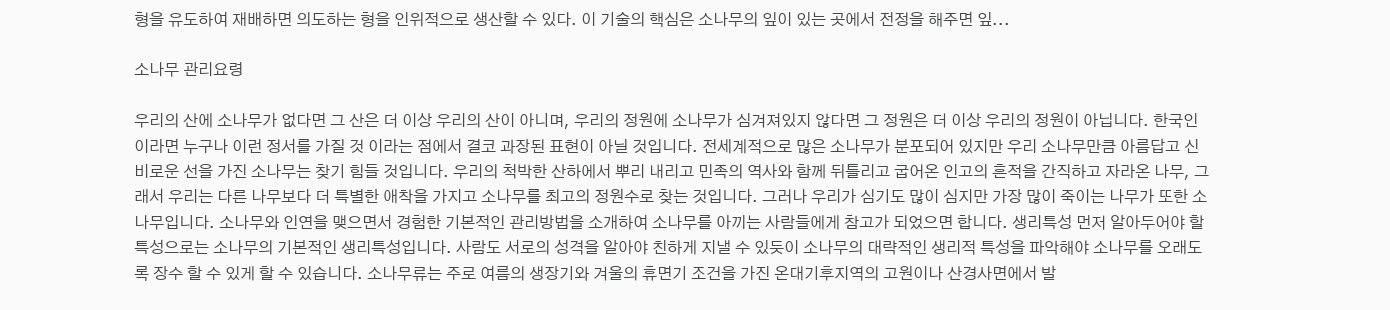형을 유도하여 재배하면 의도하는 형을 인위적으로 생산할 수 있다. 이 기술의 핵심은 소나무의 잎이 있는 곳에서 전정을 해주면 잎...

소나무 관리요령

우리의 산에 소나무가 없다면 그 산은 더 이상 우리의 산이 아니며, 우리의 정원에 소나무가 심겨져있지 않다면 그 정원은 더 이상 우리의 정원이 아닙니다. 한국인이라면 누구나 이런 정서를 가질 것 이라는 점에서 결코 과장된 표현이 아닐 것입니다. 전세계적으로 많은 소나무가 분포되어 있지만 우리 소나무만큼 아름답고 신비로운 선을 가진 소나무는 찾기 힘들 것입니다. 우리의 척박한 산하에서 뿌리 내리고 민족의 역사와 함께 뒤틀리고 굽어온 인고의 흔적을 간직하고 자라온 나무, 그래서 우리는 다른 나무보다 더 특별한 애착을 가지고 소나무를 최고의 정원수로 찾는 것입니다. 그러나 우리가 심기도 많이 심지만 가장 많이 죽이는 나무가 또한 소나무입니다. 소나무와 인연을 맺으면서 경험한 기본적인 관리방법을 소개하여 소나무를 아끼는 사람들에게 참고가 되었으면 합니다. 생리특성 먼저 알아두어야 할 특성으로는 소나무의 기본적인 생리특성입니다. 사람도 서로의 성격을 알아야 친하게 지낼 수 있듯이 소나무의 대략적인 생리적 특성을 파악해야 소나무를 오래도록 장수 할 수 있게 할 수 있습니다. 소나무류는 주로 여름의 생장기와 겨울의 휴면기 조건을 가진 온대기후지역의 고원이나 산경사면에서 발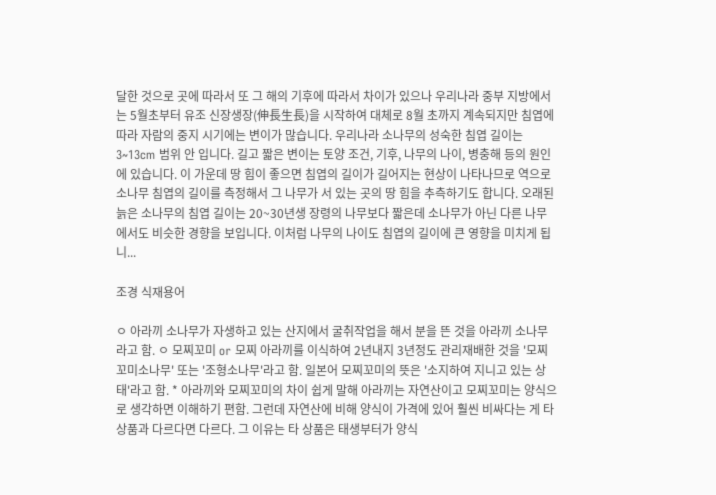달한 것으로 곳에 따라서 또 그 해의 기후에 따라서 차이가 있으나 우리나라 중부 지방에서는 5월초부터 유조 신장생장(伸長生長)을 시작하여 대체로 8월 초까지 계속되지만 침엽에 따라 자람의 중지 시기에는 변이가 많습니다. 우리나라 소나무의 성숙한 침엽 길이는 3~13cm 범위 안 입니다. 길고 짧은 변이는 토양 조건, 기후, 나무의 나이, 병충해 등의 원인에 있습니다. 이 가운데 땅 힘이 좋으면 침엽의 길이가 길어지는 현상이 나타나므로 역으로 소나무 침엽의 길이를 측정해서 그 나무가 서 있는 곳의 땅 힘을 추측하기도 합니다. 오래된 늙은 소나무의 침엽 길이는 20~30년생 장령의 나무보다 짧은데 소나무가 아닌 다른 나무에서도 비슷한 경향을 보입니다. 이처럼 나무의 나이도 침엽의 길이에 큰 영향을 미치게 됩니...

조경 식재용어

ㅇ 아라끼 소나무가 자생하고 있는 산지에서 굴취작업을 해서 분을 뜬 것을 아라끼 소나무라고 함. ㅇ 모찌꼬미 or 모찌 아라끼를 이식하여 2년내지 3년정도 관리재배한 것을 '모찌꼬미소나무' 또는 '조형소나무'라고 함. 일본어 모찌꼬미의 뜻은 '소지하여 지니고 있는 상태'라고 함. * 아라끼와 모찌꼬미의 차이 쉽게 말해 아라끼는 자연산이고 모찌꼬미는 양식으로 생각하면 이해하기 편함. 그런데 자연산에 비해 양식이 가격에 있어 훨씬 비싸다는 게 타상품과 다르다면 다르다. 그 이유는 타 상품은 태생부터가 양식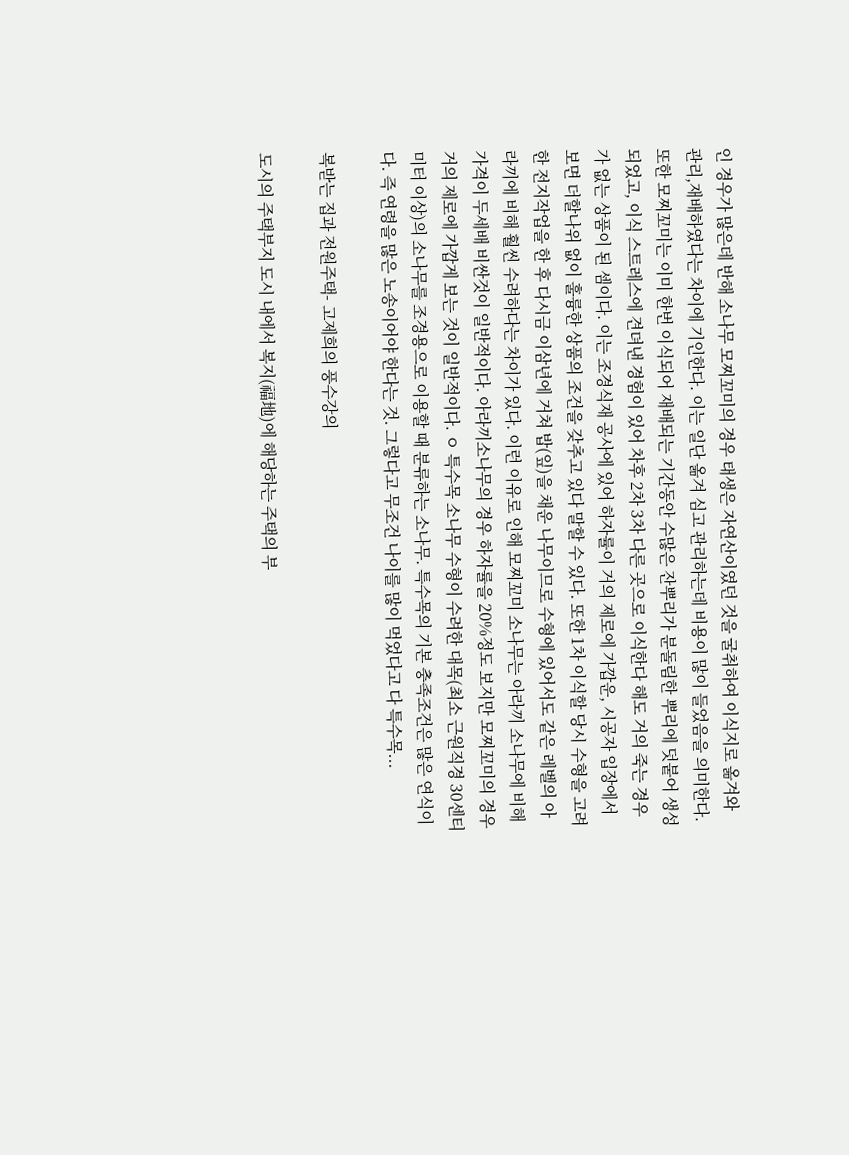인 경우가 많은데 반해 소나무 모찌꼬미의 경우 태생은 자연산이였던 것을 굴취하여 이식지로 옮겨와 관리,재배하였다는 차이에 기인한다. 이는 일단 옮겨 심고 관리하는데 비용이 많이 들었음을 의미한다. 또한 모찌꼬미는 이미 한번 이식되어 재배되는 기간동안 수많은 잔뿌리가 분돌림한 뿌리에 덧붙어 생성되었고, 이식 스트레스에 견뎌낸 경험이 있어 차후 2차 3차 다른 곳으로 이식한다 해도 거의 죽는 경우가 없는 상품이 된 셈이다. 이는 조경식재 공사에 있어 하자률이 거의 제로에 가깝운, 시공자 입장에서 보면 더할나위 없이 훌륭한 상품의 조건을 갖추고 있다 말할 수 있다. 또한 1차 이식할 당시 수형을 고려한 전지작업을 한 후 다시금 이삼년에 거쳐 밥(잎)을 채운 나무이므로 수형에 있어서도 같은 레벨의 아라끼에 비해 훨씬 수려하다는 차이가 있다. 이런 이유로 인해 모찌꼬미 소나무는 아라끼 소나무에 비해 가격이 두세배 비싼것이 일반적이다. 아라끼소나무의 경우 하자률을 20%정도 보지만 모찌꼬미의 경우 거의 제로에 가깝게 보는 것이 일반적이다. ㅇ 특수목 소나무 수형이 수려한 대목(최소 근원직경 30센티미터 이상)의 소나무를 조경용으로 이용할 때 분류하는 소나무. 특수목의 기본 충족조건은 많은 연식이다. 즉 연령을 많은 노송이어야 한다는 것. 그렇다고 무조건 나이를 많이 먹었다고 다 특수목...

복받는 집과 전원주택- 고제희의 풍수강의

도시의 주택부지 도시 내에서 복지(福地)에 해당하는 주택의 부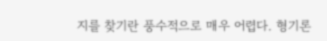지를 찾기란 풍수적으로 매우 어렵다. 형기론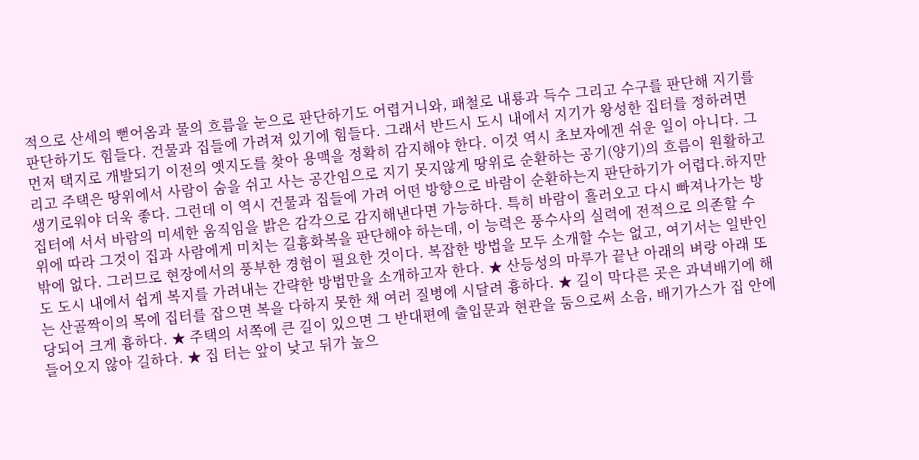적으로 산세의 뻗어옴과 물의 흐름을 눈으로 판단하기도 어렵거니와, 패철로 내룡과 득수 그리고 수구를 판단해 지기를 판단하기도 힘들다. 건물과 집들에 가려져 있기에 힘들다. 그래서 반드시 도시 내에서 지기가 왕성한 집터를 정하려면 먼저 택지로 개발되기 이전의 옛지도를 찾아 용맥을 정확히 감지해야 한다. 이것 역시 초보자에겐 쉬운 일이 아니다. 그리고 주택은 땅위에서 사람이 숨을 쉬고 사는 공간임으로 지기 못지않게 땅위로 순환하는 공기(양기)의 흐름이 원활하고 생기로워야 더욱 좋다. 그런데 이 역시 건물과 집들에 가려 어떤 방향으로 바람이 순환하는지 판단하기가 어렵다.하지만 집터에 서서 바람의 미세한 움직임을 밝은 감각으로 감지해낸다면 가능하다. 특히 바람이 흘러오고 다시 빠져나가는 방위에 따라 그것이 집과 사람에게 미치는 길흉화복을 판단해야 하는데, 이 능력은 풍수사의 실력에 전적으로 의존할 수 밖에 없다. 그러므로 현장에서의 풍부한 경험이 필요한 것이다. 복잡한 방법을 모두 소개할 수는 없고, 여기서는 일반인도 도시 내에서 쉽게 복지를 가려내는 간략한 방법만을 소개하고자 한다. ★ 산등성의 마루가 끝난 아래의 벼랑 아래 또는 산골짝이의 목에 집터를 잡으면 복을 다하지 못한 채 여러 질병에 시달려 흉하다. ★ 길이 막다른 곳은 과녁배기에 해당되어 크게 흉하다. ★ 주택의 서쪽에 큰 길이 있으면 그 반대편에 출입문과 현관을 둠으로써 소음, 배기가스가 집 안에 들어오지 않아 길하다. ★ 집 터는 앞이 낮고 뒤가 높으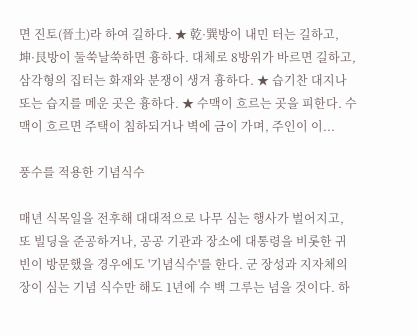면 진토(晉土)라 하여 길하다. ★ 乾·巽방이 내민 터는 길하고, 坤·艮방이 둘쑥날쑥하면 흉하다. 대체로 8방위가 바르면 길하고, 삼각형의 집터는 화재와 분쟁이 생겨 흉하다. ★ 습기찬 대지나 또는 습지를 메운 곳은 흉하다. ★ 수맥이 흐르는 곳을 피한다. 수맥이 흐르면 주택이 침하되거나 벽에 금이 가며, 주인이 이...

풍수를 적용한 기념식수

매년 식목일을 전후해 대대적으로 나무 심는 행사가 벌어지고, 또 빌딩을 준공하거나, 공공 기관과 장소에 대통령을 비롯한 귀빈이 방문했을 경우에도 '기념식수'를 한다. 군 장성과 지자체의 장이 심는 기념 식수만 해도 1년에 수 백 그루는 넘을 것이다. 하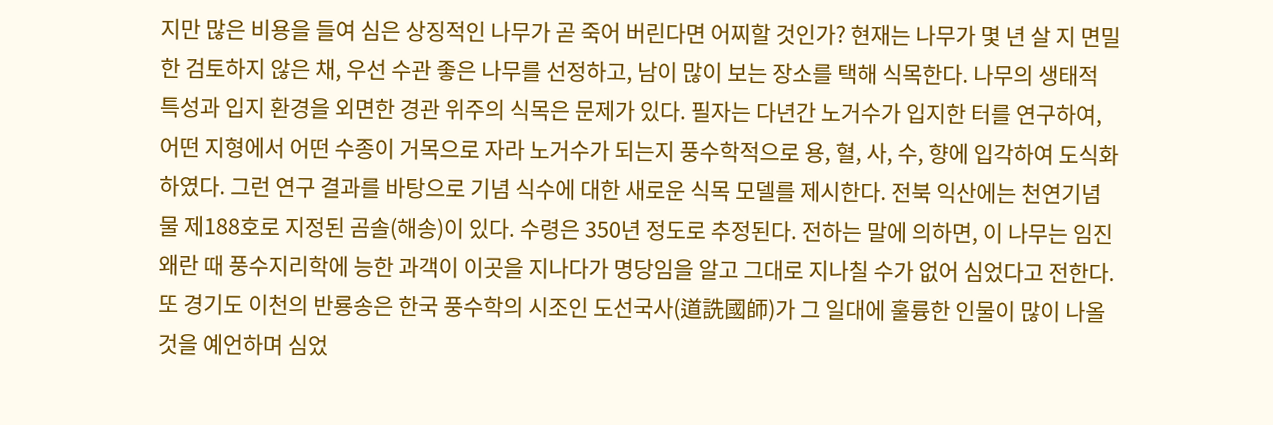지만 많은 비용을 들여 심은 상징적인 나무가 곧 죽어 버린다면 어찌할 것인가? 현재는 나무가 몇 년 살 지 면밀한 검토하지 않은 채, 우선 수관 좋은 나무를 선정하고, 남이 많이 보는 장소를 택해 식목한다. 나무의 생태적 특성과 입지 환경을 외면한 경관 위주의 식목은 문제가 있다. 필자는 다년간 노거수가 입지한 터를 연구하여, 어떤 지형에서 어떤 수종이 거목으로 자라 노거수가 되는지 풍수학적으로 용, 혈, 사, 수, 향에 입각하여 도식화하였다. 그런 연구 결과를 바탕으로 기념 식수에 대한 새로운 식목 모델를 제시한다. 전북 익산에는 천연기념물 제188호로 지정된 곰솔(해송)이 있다. 수령은 350년 정도로 추정된다. 전하는 말에 의하면, 이 나무는 임진왜란 때 풍수지리학에 능한 과객이 이곳을 지나다가 명당임을 알고 그대로 지나칠 수가 없어 심었다고 전한다. 또 경기도 이천의 반룡송은 한국 풍수학의 시조인 도선국사(道詵國師)가 그 일대에 훌륭한 인물이 많이 나올 것을 예언하며 심었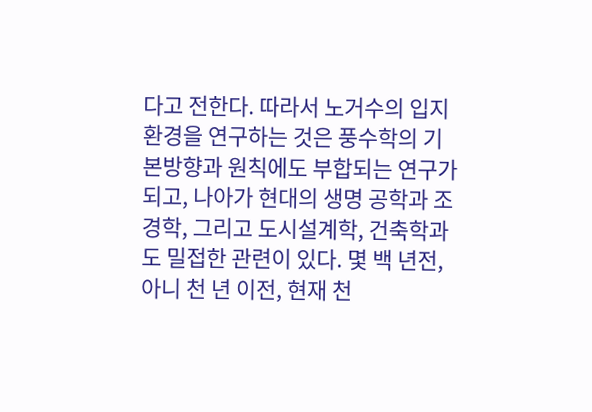다고 전한다. 따라서 노거수의 입지환경을 연구하는 것은 풍수학의 기본방향과 원칙에도 부합되는 연구가 되고, 나아가 현대의 생명 공학과 조경학, 그리고 도시설계학, 건축학과도 밀접한 관련이 있다. 몇 백 년전, 아니 천 년 이전, 현재 천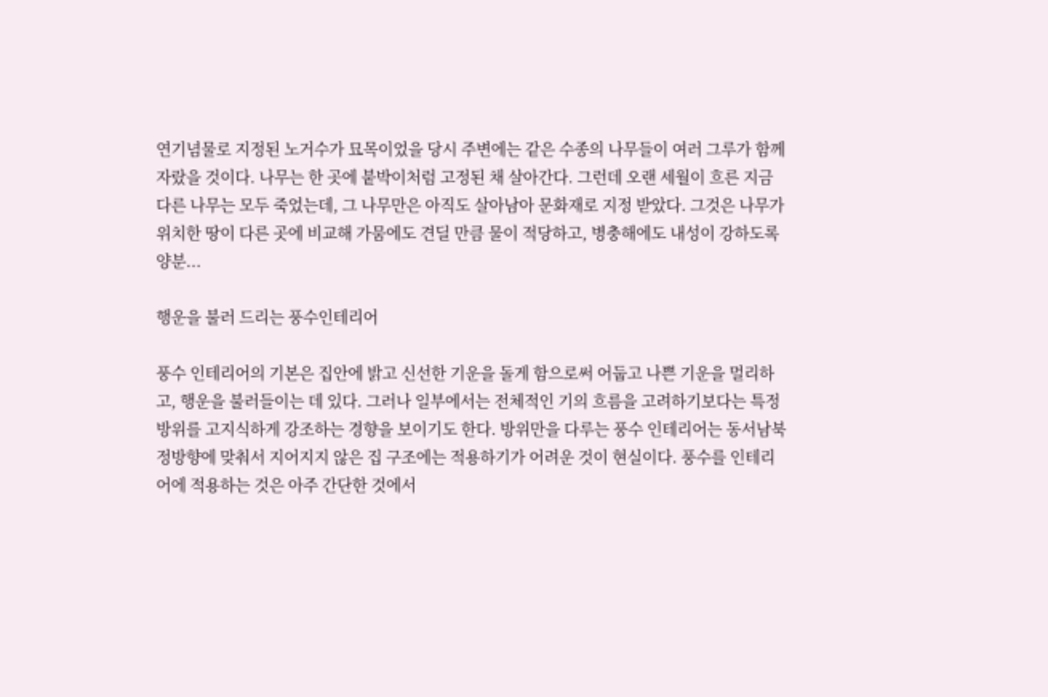연기념물로 지정된 노거수가 묘목이었을 당시 주변에는 같은 수종의 나무들이 여러 그루가 함께 자랐을 것이다. 나무는 한 곳에 붙박이처럼 고정된 채 살아간다. 그런데 오랜 세월이 흐른 지금 다른 나무는 모두 죽었는데, 그 나무만은 아직도 살아남아 문화재로 지정 받았다. 그것은 나무가 위치한 땅이 다른 곳에 비교해 가뭄에도 견딜 만큼 물이 적당하고, 병충해에도 내성이 강하도록 양분...

행운을 불러 드리는 풍수인테리어

풍수 인테리어의 기본은 집안에 밝고 신선한 기운을 돌게 함으로써 어둡고 나쁜 기운을 멀리하고, 행운을 불러들이는 데 있다. 그러나 일부에서는 전체적인 기의 흐름을 고려하기보다는 특정 방위를 고지식하게 강조하는 경향을 보이기도 한다. 방위만을 다루는 풍수 인테리어는 동서남북 정방향에 맞춰서 지어지지 않은 집 구조에는 적용하기가 어려운 것이 현실이다. 풍수를 인테리어에 적용하는 것은 아주 간단한 것에서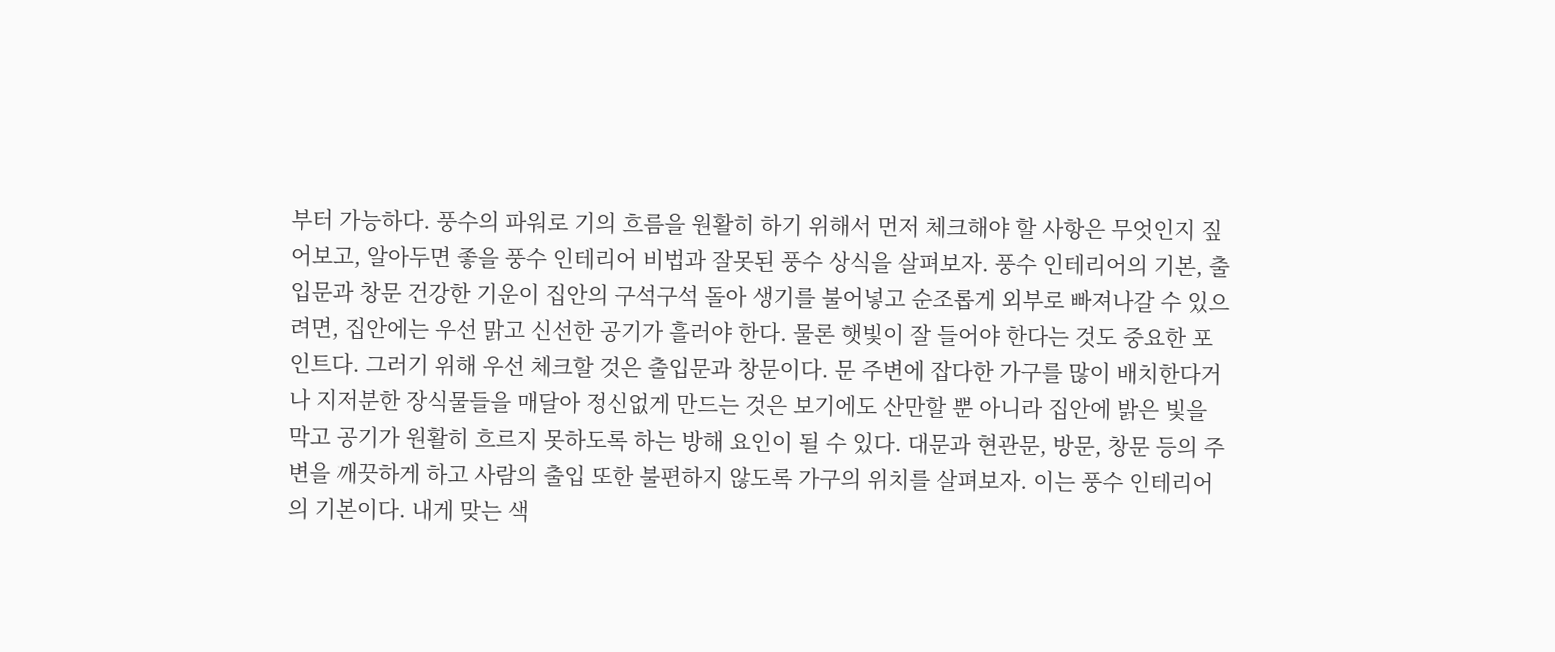부터 가능하다. 풍수의 파워로 기의 흐름을 원활히 하기 위해서 먼저 체크해야 할 사항은 무엇인지 짚어보고, 알아두면 좋을 풍수 인테리어 비법과 잘못된 풍수 상식을 살펴보자. 풍수 인테리어의 기본, 출입문과 창문 건강한 기운이 집안의 구석구석 돌아 생기를 불어넣고 순조롭게 외부로 빠져나갈 수 있으려면, 집안에는 우선 맑고 신선한 공기가 흘러야 한다. 물론 햇빛이 잘 들어야 한다는 것도 중요한 포인트다. 그러기 위해 우선 체크할 것은 출입문과 창문이다. 문 주변에 잡다한 가구를 많이 배치한다거나 지저분한 장식물들을 매달아 정신없게 만드는 것은 보기에도 산만할 뿐 아니라 집안에 밝은 빛을 막고 공기가 원활히 흐르지 못하도록 하는 방해 요인이 될 수 있다. 대문과 현관문, 방문, 창문 등의 주변을 깨끗하게 하고 사람의 출입 또한 불편하지 않도록 가구의 위치를 살펴보자. 이는 풍수 인테리어의 기본이다. 내게 맞는 색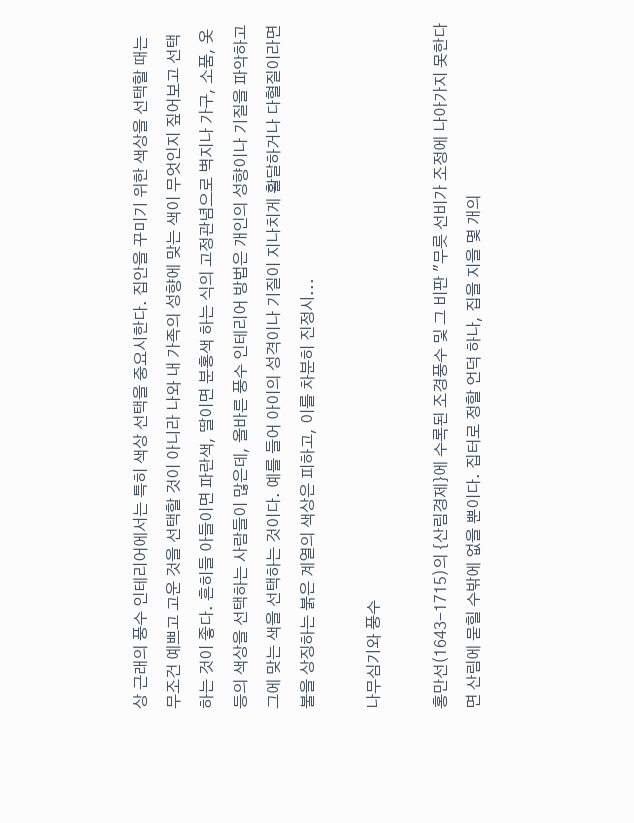상 근래의 풍수 인테리어에서는 특히 색상 선택을 중요시한다. 집안을 꾸미기 위한 색상을 선택할 때는 무조건 예쁘고 고운 것을 선택할 것이 아니라 나와 내 가족의 성향에 맞는 색이 무엇인지 짚어보고 선택하는 것이 좋다. 흔히들 아들이면 파란색, 딸이면 분홍색 하는 식의 고정관념으로 벽지나 가구, 소품, 옷 등의 색상을 선택하는 사람들이 많은데, 올바른 풍수 인테리어 방법은 개인의 성향이나 기질을 파악하고 그에 맞는 색을 선택하는 것이다. 예를 들어 아이의 성격이나 기질이 지나치게 활달하거나 다혈질이라면 불을 상징하는 붉은 계열의 색상은 피하고, 이를 차분히 진정시...

나무심기와 풍수

홍만선(1643-1715)의 {산림경제}에 수록된 조경풍수 및 그 비판 "무릇 선비가 조정에 나아가지 못한다면 산림에 묻힐 수밖에 없을 뿐이다. 집터로 정할 언덕 하나, 집을 지을 몇 개의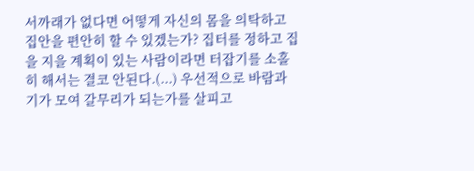서까래가 없다면 어떻게 자신의 몸을 의탁하고 집안을 편안히 할 수 있겠는가? 집터를 정하고 집을 지을 계획이 있는 사람이라면 터잡기를 소홀히 해서는 결코 안된다.(...) 우선적으로 바람과 기가 모여 갈무리가 되는가를 살피고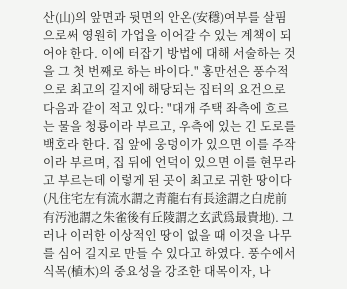산(山)의 앞면과 뒷면의 안온(安穩)여부를 살핌으로써 영원히 가업을 이어갈 수 있는 계책이 되어야 한다. 이에 터잡기 방법에 대해 서술하는 것을 그 첫 번째로 하는 바이다." 홍만선은 풍수적으로 최고의 길지에 해당되는 집터의 요건으로 다음과 같이 적고 있다: "대개 주택 좌측에 흐르는 물을 청룡이라 부르고, 우측에 있는 긴 도로를 백호라 한다. 집 앞에 웅덩이가 있으면 이를 주작이라 부르며, 집 뒤에 언덕이 있으면 이를 현무라고 부르는데 이렇게 된 곳이 최고로 귀한 땅이다(凡住宅左有流水謂之靑龍右有長途謂之白虎前有汚池謂之朱雀後有丘陵謂之玄武爲最貴地). 그러나 이러한 이상적인 땅이 없을 때 이것을 나무를 심어 길지로 만들 수 있다고 하였다. 풍수에서 식목(植木)의 중요성을 강조한 대목이자, 나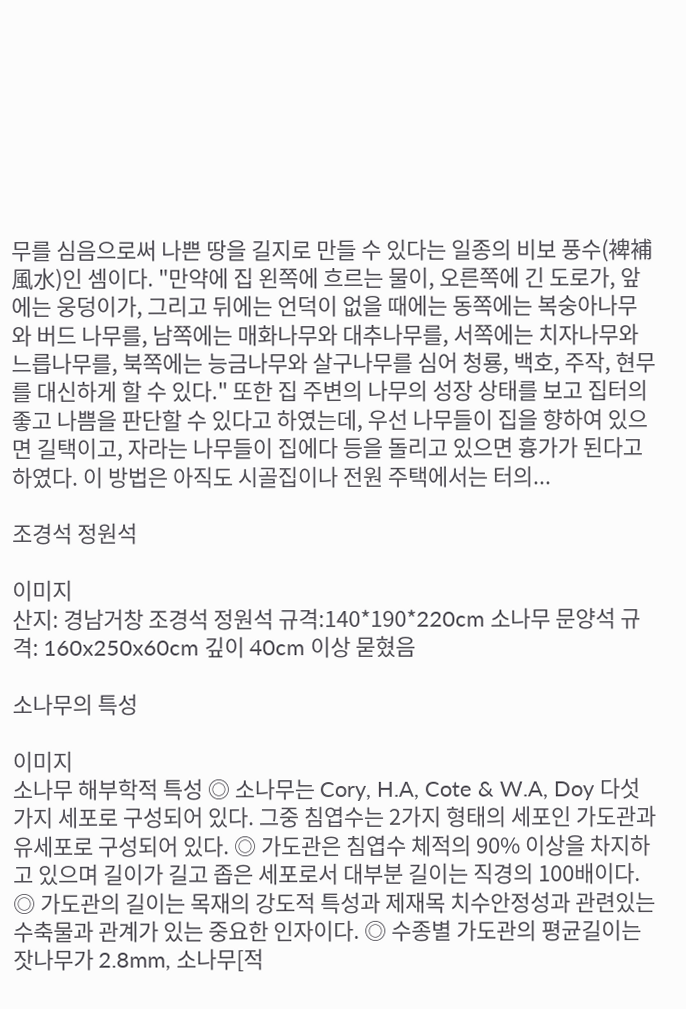무를 심음으로써 나쁜 땅을 길지로 만들 수 있다는 일종의 비보 풍수(裨補風水)인 셈이다. "만약에 집 왼쪽에 흐르는 물이, 오른쪽에 긴 도로가, 앞에는 웅덩이가, 그리고 뒤에는 언덕이 없을 때에는 동쪽에는 복숭아나무와 버드 나무를, 남쪽에는 매화나무와 대추나무를, 서쪽에는 치자나무와 느릅나무를, 북쪽에는 능금나무와 살구나무를 심어 청룡, 백호, 주작, 현무를 대신하게 할 수 있다." 또한 집 주변의 나무의 성장 상태를 보고 집터의 좋고 나쁨을 판단할 수 있다고 하였는데, 우선 나무들이 집을 향하여 있으면 길택이고, 자라는 나무들이 집에다 등을 돌리고 있으면 흉가가 된다고 하였다. 이 방법은 아직도 시골집이나 전원 주택에서는 터의...

조경석 정원석

이미지
산지: 경남거창 조경석 정원석 규격:140*190*220cm 소나무 문양석 규격: 160x250x60cm 깊이 40cm 이상 묻혔음

소나무의 특성

이미지
소나무 해부학적 특성 ◎ 소나무는 Cory, H.A, Cote & W.A, Doy 다섯가지 세포로 구성되어 있다. 그중 침엽수는 2가지 형태의 세포인 가도관과 유세포로 구성되어 있다. ◎ 가도관은 침엽수 체적의 90% 이상을 차지하고 있으며 길이가 길고 좁은 세포로서 대부분 길이는 직경의 100배이다. ◎ 가도관의 길이는 목재의 강도적 특성과 제재목 치수안정성과 관련있는 수축물과 관계가 있는 중요한 인자이다. ◎ 수종별 가도관의 평균길이는 잣나무가 2.8mm, 소나무[적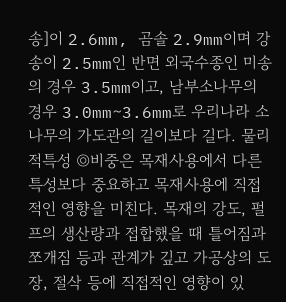송]이 2.6mm, 곰솔 2.9mm이며 강송이 2.5mm인 반면 외국수종인 미송의 경우 3.5mm이고, 남부소나무의 경우 3.0mm∼3.6mm로 우리나라 소나무의 가도관의 길이보다 길다. 물리적특성 ◎비중은 목재사용에서 다른 특성보다 중요하고 목재사용에 직접적인 영향을 미친다. 목재의 강도, 펄프의 생산량과 접합했을 때 틀어짐과 쪼개짐 등과 관계가 깊고 가공상의 도장, 절삭 등에 직접적인 영향이 있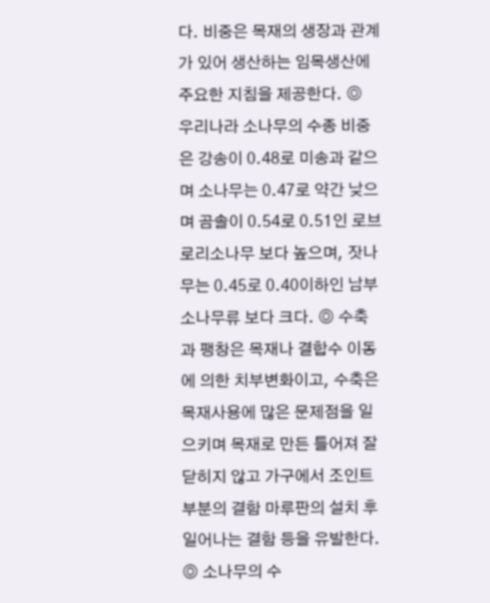다. 비중은 목재의 생장과 관계가 있어 생산하는 임목생산에 주요한 지침을 제공한다. ◎ 우리나라 소나무의 수종 비중은 강송이 0.48로 미송과 같으며 소나무는 0.47로 약간 낮으며 곰솔이 0.54로 0.51인 로브로리소나무 보다 높으며, 잣나무는 0.45로 0.40이하인 남부 소나무류 보다 크다. ◎ 수축과 팽창은 목재나 결합수 이동에 의한 치부변화이고, 수축은 목재사용에 많은 문제점을 일으키며 목재로 만든 틀어져 잘 닫히지 않고 가구에서 조인트부분의 결함 마루판의 설치 후 일어나는 결함 등을 유발한다. ◎ 소나무의 수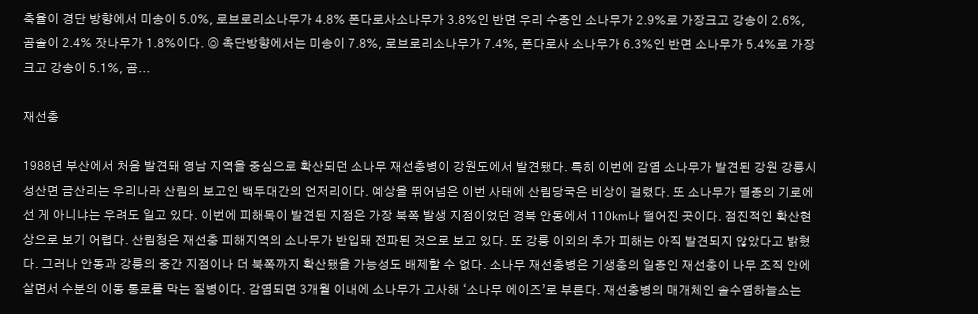축율이 경단 방향에서 미송이 5.0%, 로브로리소나무가 4.8% 폰다로사소나무가 3.8%인 반면 우리 수종인 소나무가 2.9%로 가장크고 강송이 2.6%, 곰솔이 2.4% 잣나무가 1.8%이다. ◎ 촉단방향에서는 미송이 7.8%, 로브로리소나무가 7.4%, 폰다로사 소나무가 6.3%인 반면 소나무가 5.4%로 가장 크고 강송이 5.1%, 곰...

재선충

1988년 부산에서 처음 발견돼 영남 지역을 중심으로 확산되던 소나무 재선충병이 강원도에서 발견됐다. 특히 이번에 감염 소나무가 발견된 강원 강릉시 성산면 금산리는 우리나라 산림의 보고인 백두대간의 언저리이다. 예상을 뛰어넘은 이번 사태에 산림당국은 비상이 걸렸다. 또 소나무가 멸종의 기로에 선 게 아니냐는 우려도 일고 있다. 이번에 피해목이 발견된 지점은 가장 북쪽 발생 지점이었던 경북 안동에서 110㎞나 떨어진 곳이다. 점진적인 확산현상으로 보기 어렵다. 산림청은 재선충 피해지역의 소나무가 반입돼 전파된 것으로 보고 있다. 또 강릉 이외의 추가 피해는 아직 발견되지 않았다고 밝혔다. 그러나 안동과 강릉의 중간 지점이나 더 북쪽까지 확산됐을 가능성도 배제할 수 없다. 소나무 재선충병은 기생충의 일종인 재선충이 나무 조직 안에 살면서 수분의 이동 통로를 막는 질병이다. 감염되면 3개월 이내에 소나무가 고사해 ‘소나무 에이즈’로 부른다. 재선충병의 매개체인 솔수염하늘소는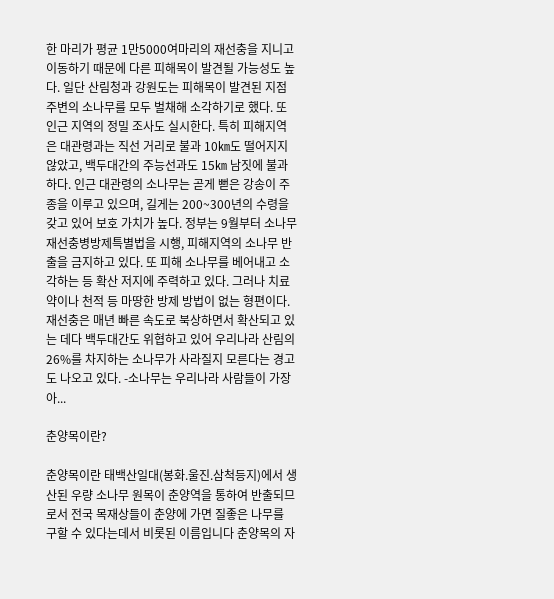한 마리가 평균 1만5000여마리의 재선충을 지니고 이동하기 때문에 다른 피해목이 발견될 가능성도 높다. 일단 산림청과 강원도는 피해목이 발견된 지점 주변의 소나무를 모두 벌채해 소각하기로 했다. 또 인근 지역의 정밀 조사도 실시한다. 특히 피해지역은 대관령과는 직선 거리로 불과 10㎞도 떨어지지 않았고, 백두대간의 주능선과도 15㎞ 남짓에 불과하다. 인근 대관령의 소나무는 곧게 뻗은 강송이 주종을 이루고 있으며, 길게는 200~300년의 수령을 갖고 있어 보호 가치가 높다. 정부는 9월부터 소나무 재선충병방제특별법을 시행, 피해지역의 소나무 반출을 금지하고 있다. 또 피해 소나무를 베어내고 소각하는 등 확산 저지에 주력하고 있다. 그러나 치료약이나 천적 등 마땅한 방제 방법이 없는 형편이다. 재선충은 매년 빠른 속도로 북상하면서 확산되고 있는 데다 백두대간도 위협하고 있어 우리나라 산림의 26%를 차지하는 소나무가 사라질지 모른다는 경고도 나오고 있다. -소나무는 우리나라 사람들이 가장 아...

춘양목이란?

춘양목이란 태백산일대(봉화.울진.삼척등지)에서 생산된 우량 소나무 원목이 춘양역을 통하여 반출되므로서 전국 목재상들이 춘양에 가면 질좋은 나무를 구할 수 있다는데서 비롯된 이름입니다 춘양목의 자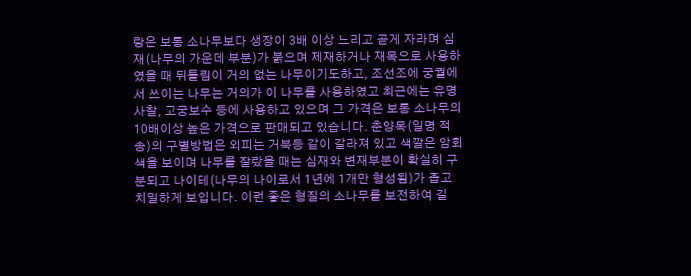랑은 보통 소나무보다 생장이 3배 이상 느리고 곧게 자라며 심재(나무의 가운데 부분)가 붉으며 제재하거나 재목으로 사용하였을 때 뒤틀림이 거의 없는 나무이기도하고, 조선조에 궁궐에서 쓰이는 나무는 거의가 이 나무를 사용하였고 최근에는 유명사찰, 고궁보수 등에 사용하고 있으며 그 가격은 보통 소나무의 10배이상 높은 가격으로 판매되고 있습니다. 춘양목(일명 적송)의 구별방법은 외피는 거북등 같이 갈라져 있고 색깔은 암회색을 보이며 나무를 잘랐을 때는 심재와 변재부분이 확실히 구분되고 나이테(나무의 나이로서 1년에 1개만 형성됨)가 좁고 치밀하게 보입니다. 이런 좋은 형질의 소나무를 보전하여 길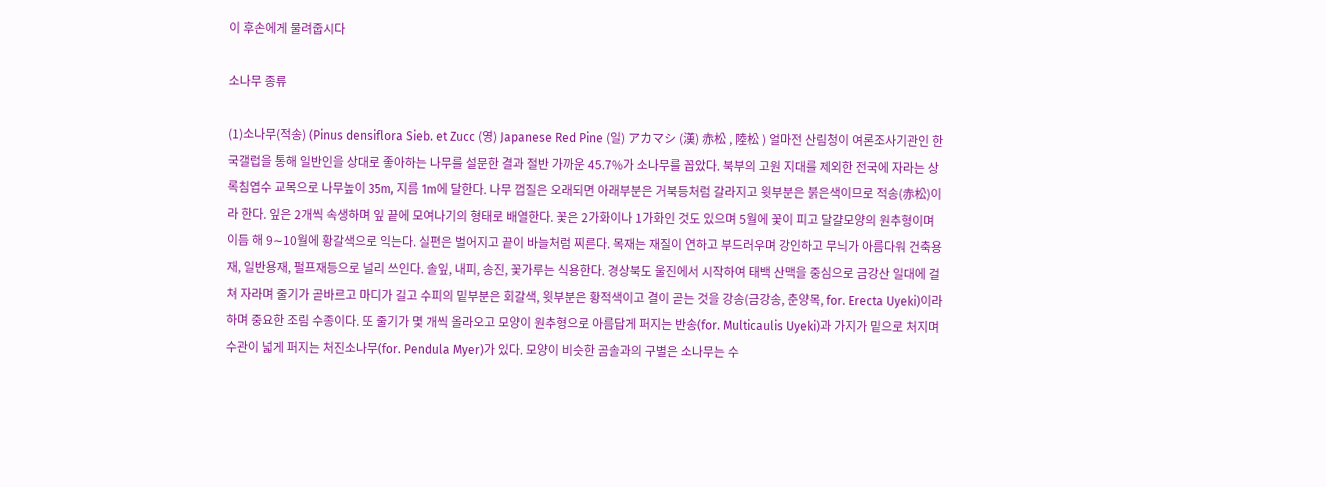이 후손에게 물려줍시다

소나무 종류

(1)소나무(적송) (Pinus densiflora Sieb. et Zucc (영) Japanese Red Pine (일) アカマシ (漢) 赤松 , 陸松 ) 얼마전 산림청이 여론조사기관인 한국갤럽을 통해 일반인을 상대로 좋아하는 나무를 설문한 결과 절반 가까운 45.7%가 소나무를 꼽았다. 북부의 고원 지대를 제외한 전국에 자라는 상록침엽수 교목으로 나무높이 35m, 지름 1m에 달한다. 나무 껍질은 오래되면 아래부분은 거북등처럼 갈라지고 윗부분은 붉은색이므로 적송(赤松)이라 한다. 잎은 2개씩 속생하며 잎 끝에 모여나기의 형태로 배열한다. 꽃은 2가화이나 1가화인 것도 있으며 5월에 꽃이 피고 달걀모양의 원추형이며 이듬 해 9∼10월에 황갈색으로 익는다. 실편은 벌어지고 끝이 바늘처럼 찌른다. 목재는 재질이 연하고 부드러우며 강인하고 무늬가 아름다워 건축용재, 일반용재, 펄프재등으로 널리 쓰인다. 솔잎, 내피, 송진, 꽃가루는 식용한다. 경상북도 울진에서 시작하여 태백 산맥을 중심으로 금강산 일대에 걸쳐 자라며 줄기가 곧바르고 마디가 길고 수피의 밑부분은 회갈색, 윗부분은 황적색이고 결이 곧는 것을 강송(금강송, 춘양목, for. Erecta Uyeki)이라 하며 중요한 조림 수종이다. 또 줄기가 몇 개씩 올라오고 모양이 원추형으로 아름답게 퍼지는 반송(for. Multicaulis Uyeki)과 가지가 밑으로 처지며 수관이 넓게 퍼지는 처진소나무(for. Pendula Myer)가 있다. 모양이 비슷한 곰솔과의 구별은 소나무는 수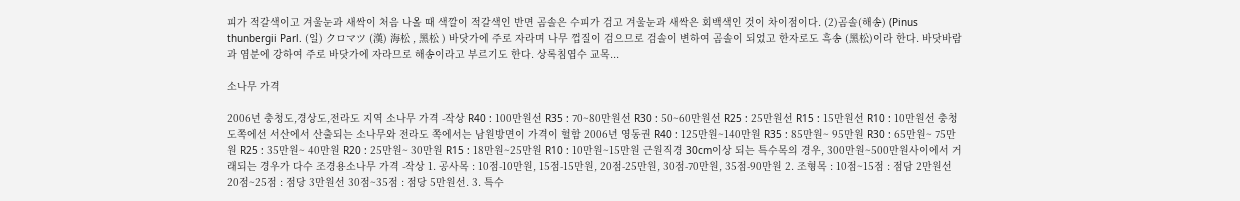피가 적갈색이고 겨울눈과 새싹이 처음 나올 때 색깔이 적갈색인 반면 곰솔은 수피가 검고 겨울눈과 새싹은 회백색인 것이 차이점이다. (2)곰솔(해송) (Pinus thunbergii Parl. (일) クロマツ (漢) 海松 , 黑松 ) 바닷가에 주로 자라며 나무 껍질이 검으므로 검솔이 변하여 곰솔이 되었고 한자로도 흑송 (黑松)이라 한다. 바닷바람과 염분에 강하여 주로 바닷가에 자라므로 해송이라고 부르기도 한다. 상록침엽수 교목...

소나무 가격

2006년 충청도,경상도,전라도 지역 소나무 가격 -작상 R40 : 100만원선 R35 : 70~80만원선 R30 : 50~60만원선 R25 : 25만원선 R15 : 15만원선 R10 : 10만원선 충청도쪽에선 서산에서 산출되는 소나무와 전라도 쪽에서는 남원방면이 가격이 헐함 2006년 영동권 R40 : 125만원~140만원 R35 : 85만원~ 95만원 R30 : 65만원~ 75만원 R25 : 35만원~ 40만원 R20 : 25만원~ 30만원 R15 : 18만원~25만원 R10 : 10만원~15만원 근원직경 30cm이상 되는 특수목의 경우, 300만원~500만원사이에서 거래되는 경우가 다수 조경용소나무 가격 -작상 1. 공사목 : 10점-10만원, 15점-15만원, 20점-25만원, 30점-70만원, 35점-90만원 2. 조형목 : 10점~15점 : 점담 2만원선 20점~25점 : 점당 3만원선 30점~35점 : 점당 5만원선. 3. 특수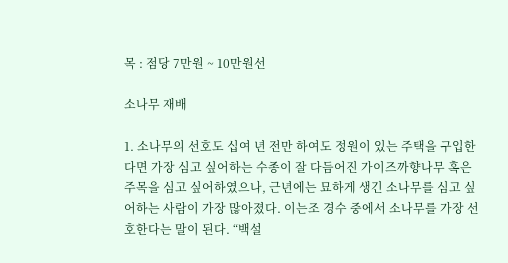목 : 점당 7만원 ~ 10만원선

소나무 재배

1. 소나무의 선호도 십여 년 전만 하여도 정원이 있는 주택을 구입한다면 가장 심고 싶어하는 수종이 잘 다듬어진 가이즈까향나무 혹은 주목을 심고 싶어하였으나, 근년에는 묘하게 생긴 소나무를 심고 싶어하는 사람이 가장 많아졌다. 이는조 경수 중에서 소나무를 가장 선호한다는 말이 된다. “백설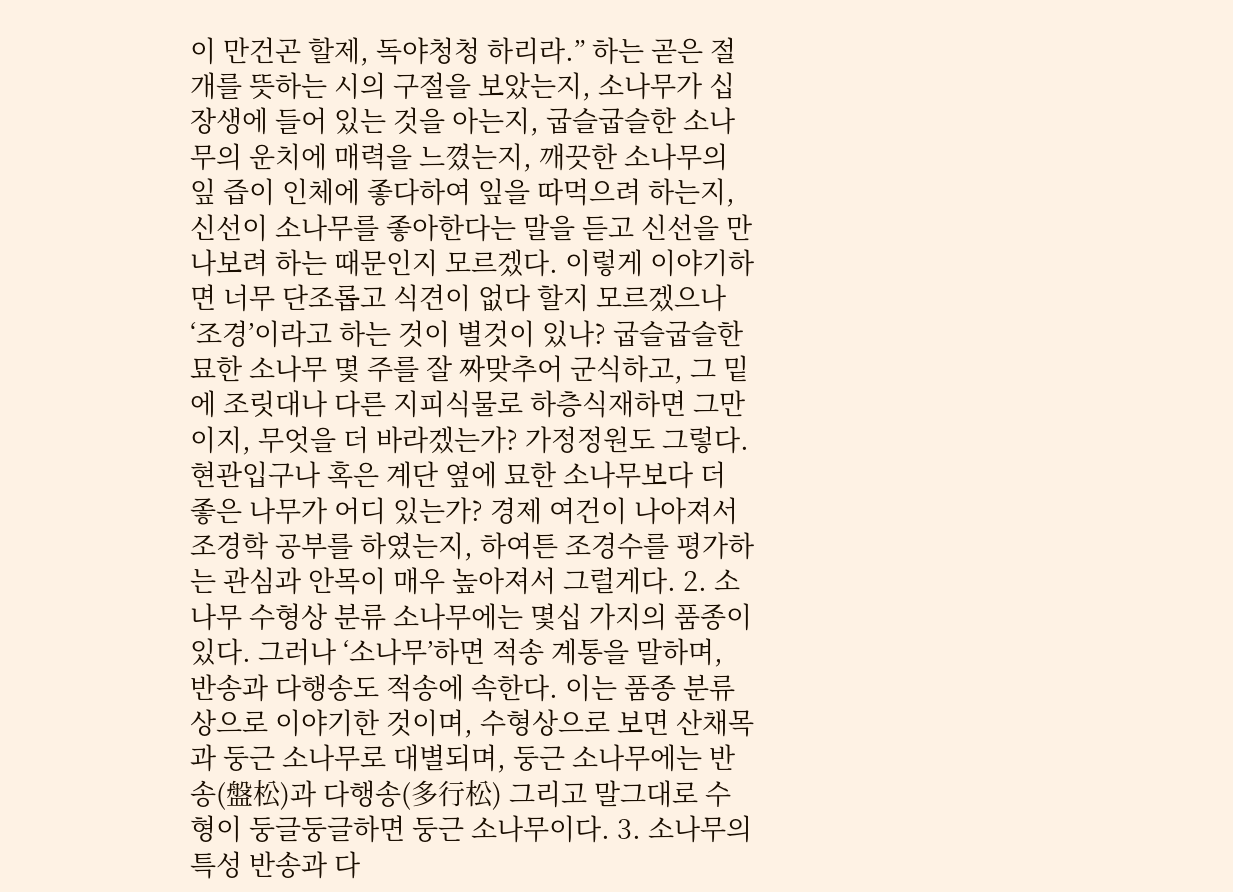이 만건곤 할제, 독야청청 하리라.” 하는 곧은 절개를 뜻하는 시의 구절을 보았는지, 소나무가 십장생에 들어 있는 것을 아는지, 굽슬굽슬한 소나무의 운치에 매력을 느꼈는지, 깨끗한 소나무의 잎 즙이 인체에 좋다하여 잎을 따먹으려 하는지, 신선이 소나무를 좋아한다는 말을 듣고 신선을 만나보려 하는 때문인지 모르겠다. 이렇게 이야기하면 너무 단조롭고 식견이 없다 할지 모르겠으나 ‘조경’이라고 하는 것이 별것이 있나? 굽슬굽슬한 묘한 소나무 몇 주를 잘 짜맞추어 군식하고, 그 밑에 조릿대나 다른 지피식물로 하층식재하면 그만이지, 무엇을 더 바라겠는가? 가정정원도 그렇다. 현관입구나 혹은 계단 옆에 묘한 소나무보다 더 좋은 나무가 어디 있는가? 경제 여건이 나아져서 조경학 공부를 하였는지, 하여튼 조경수를 평가하는 관심과 안목이 매우 높아져서 그럴게다. 2. 소나무 수형상 분류 소나무에는 몇십 가지의 품종이 있다. 그러나 ‘소나무’하면 적송 계통을 말하며, 반송과 다행송도 적송에 속한다. 이는 품종 분류상으로 이야기한 것이며, 수형상으로 보면 산채목과 둥근 소나무로 대별되며, 둥근 소나무에는 반송(盤松)과 다행송(多行松) 그리고 말그대로 수형이 둥글둥글하면 둥근 소나무이다. 3. 소나무의 특성 반송과 다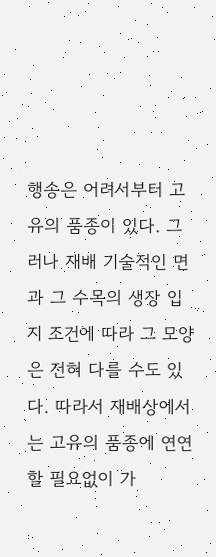행송은 어려서부터 고유의 품종이 있다. 그러나 재배 기술적인 면과 그 수목의 생장 입지 조건에 따라 그 모양은 전혀 다를 수도 있다. 따라서 재배상에서는 고유의 품종에 연연할 필요없이 가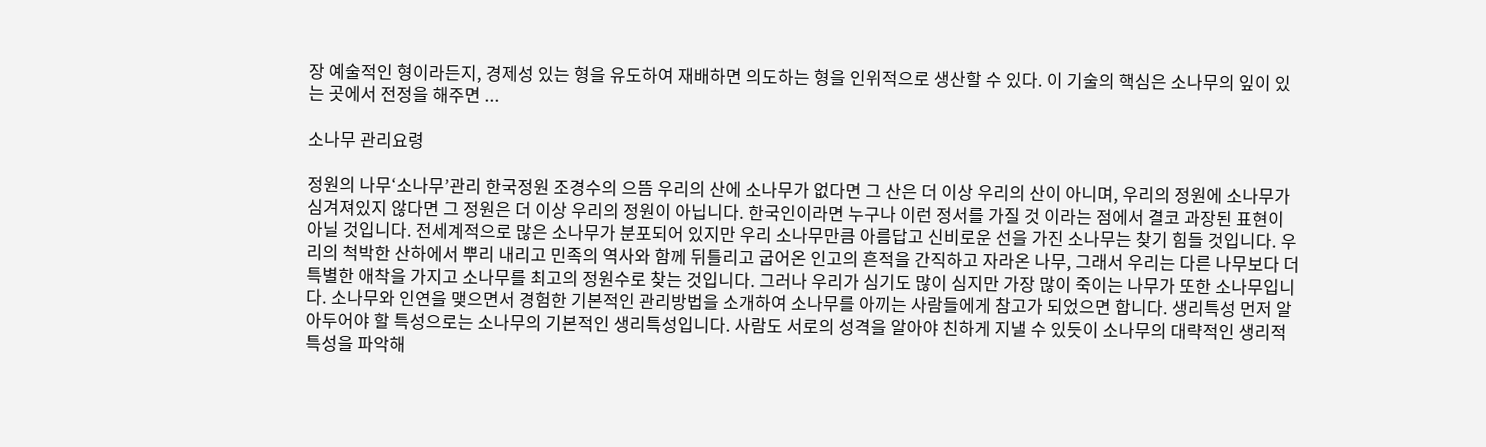장 예술적인 형이라든지, 경제성 있는 형을 유도하여 재배하면 의도하는 형을 인위적으로 생산할 수 있다. 이 기술의 핵심은 소나무의 잎이 있는 곳에서 전정을 해주면 ...

소나무 관리요령

정원의 나무‘소나무’관리 한국정원 조경수의 으뜸 우리의 산에 소나무가 없다면 그 산은 더 이상 우리의 산이 아니며, 우리의 정원에 소나무가 심겨져있지 않다면 그 정원은 더 이상 우리의 정원이 아닙니다. 한국인이라면 누구나 이런 정서를 가질 것 이라는 점에서 결코 과장된 표현이 아닐 것입니다. 전세계적으로 많은 소나무가 분포되어 있지만 우리 소나무만큼 아름답고 신비로운 선을 가진 소나무는 찾기 힘들 것입니다. 우리의 척박한 산하에서 뿌리 내리고 민족의 역사와 함께 뒤틀리고 굽어온 인고의 흔적을 간직하고 자라온 나무, 그래서 우리는 다른 나무보다 더 특별한 애착을 가지고 소나무를 최고의 정원수로 찾는 것입니다. 그러나 우리가 심기도 많이 심지만 가장 많이 죽이는 나무가 또한 소나무입니다. 소나무와 인연을 맺으면서 경험한 기본적인 관리방법을 소개하여 소나무를 아끼는 사람들에게 참고가 되었으면 합니다. 생리특성 먼저 알아두어야 할 특성으로는 소나무의 기본적인 생리특성입니다. 사람도 서로의 성격을 알아야 친하게 지낼 수 있듯이 소나무의 대략적인 생리적 특성을 파악해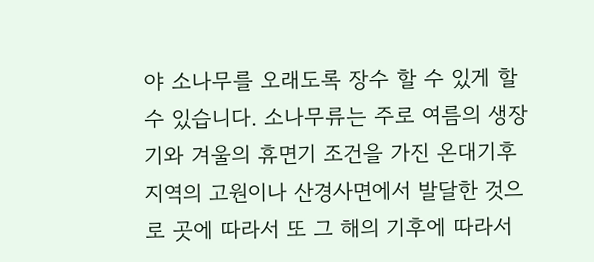야 소나무를 오래도록 장수 할 수 있게 할 수 있습니다. 소나무류는 주로 여름의 생장기와 겨울의 휴면기 조건을 가진 온대기후지역의 고원이나 산경사면에서 발달한 것으로 곳에 따라서 또 그 해의 기후에 따라서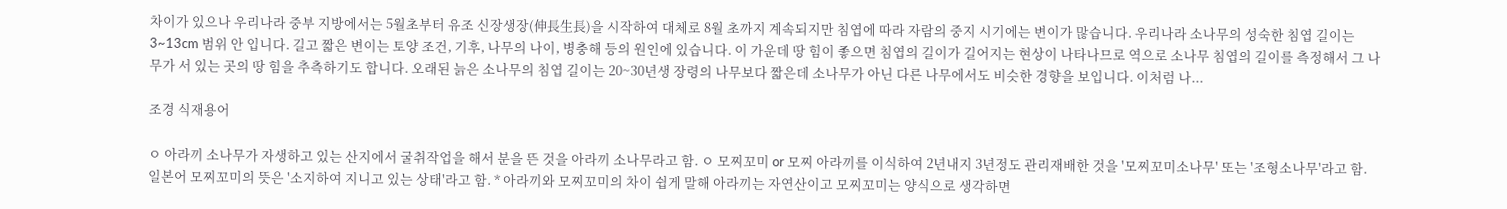차이가 있으나 우리나라 중부 지방에서는 5월초부터 유조 신장생장(伸長生長)을 시작하여 대체로 8월 초까지 계속되지만 침엽에 따라 자람의 중지 시기에는 변이가 많습니다. 우리나라 소나무의 성숙한 침엽 길이는 3~13cm 범위 안 입니다. 길고 짧은 변이는 토양 조건, 기후, 나무의 나이, 병충해 등의 원인에 있습니다. 이 가운데 땅 힘이 좋으면 침엽의 길이가 길어지는 현상이 나타나므로 역으로 소나무 침엽의 길이를 측정해서 그 나무가 서 있는 곳의 땅 힘을 추측하기도 합니다. 오래된 늙은 소나무의 침엽 길이는 20~30년생 장령의 나무보다 짧은데 소나무가 아닌 다른 나무에서도 비슷한 경향을 보입니다. 이처럼 나...

조경 식재용어

ㅇ 아라끼 소나무가 자생하고 있는 산지에서 굴취작업을 해서 분을 뜬 것을 아라끼 소나무라고 함. ㅇ 모찌꼬미 or 모찌 아라끼를 이식하여 2년내지 3년정도 관리재배한 것을 '모찌꼬미소나무' 또는 '조형소나무'라고 함. 일본어 모찌꼬미의 뜻은 '소지하여 지니고 있는 상태'라고 함. * 아라끼와 모찌꼬미의 차이 쉽게 말해 아라끼는 자연산이고 모찌꼬미는 양식으로 생각하면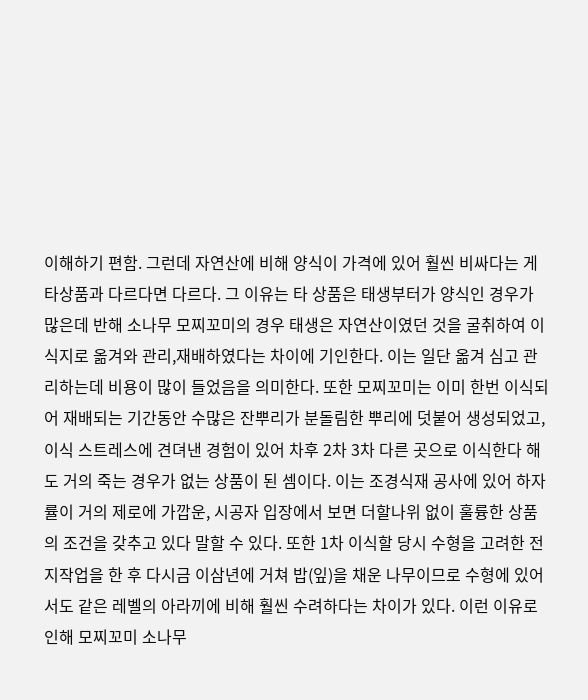이해하기 편함. 그런데 자연산에 비해 양식이 가격에 있어 훨씬 비싸다는 게 타상품과 다르다면 다르다. 그 이유는 타 상품은 태생부터가 양식인 경우가 많은데 반해 소나무 모찌꼬미의 경우 태생은 자연산이였던 것을 굴취하여 이식지로 옮겨와 관리,재배하였다는 차이에 기인한다. 이는 일단 옮겨 심고 관리하는데 비용이 많이 들었음을 의미한다. 또한 모찌꼬미는 이미 한번 이식되어 재배되는 기간동안 수많은 잔뿌리가 분돌림한 뿌리에 덧붙어 생성되었고, 이식 스트레스에 견뎌낸 경험이 있어 차후 2차 3차 다른 곳으로 이식한다 해도 거의 죽는 경우가 없는 상품이 된 셈이다. 이는 조경식재 공사에 있어 하자률이 거의 제로에 가깝운, 시공자 입장에서 보면 더할나위 없이 훌륭한 상품의 조건을 갖추고 있다 말할 수 있다. 또한 1차 이식할 당시 수형을 고려한 전지작업을 한 후 다시금 이삼년에 거쳐 밥(잎)을 채운 나무이므로 수형에 있어서도 같은 레벨의 아라끼에 비해 훨씬 수려하다는 차이가 있다. 이런 이유로 인해 모찌꼬미 소나무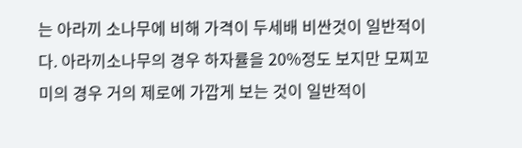는 아라끼 소나무에 비해 가격이 두세배 비싼것이 일반적이다. 아라끼소나무의 경우 하자률을 20%정도 보지만 모찌꼬미의 경우 거의 제로에 가깝게 보는 것이 일반적이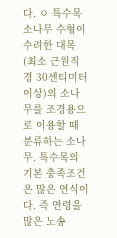다. ㅇ 특수목 소나무 수형이 수려한 대목(최소 근원직경 30센티미터 이상)의 소나무를 조경용으로 이용할 때 분류하는 소나무. 특수목의 기본 충족조건은 많은 연식이다. 즉 연령을 많은 노송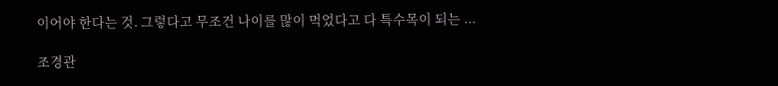이어야 한다는 것. 그렇다고 무조건 나이를 많이 먹었다고 다 특수목이 되는 ...

조경관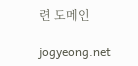련 도메인

jogyeong.net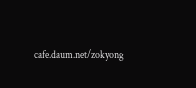cafe.daum.net/zokyong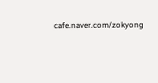cafe.naver.com/zokyong